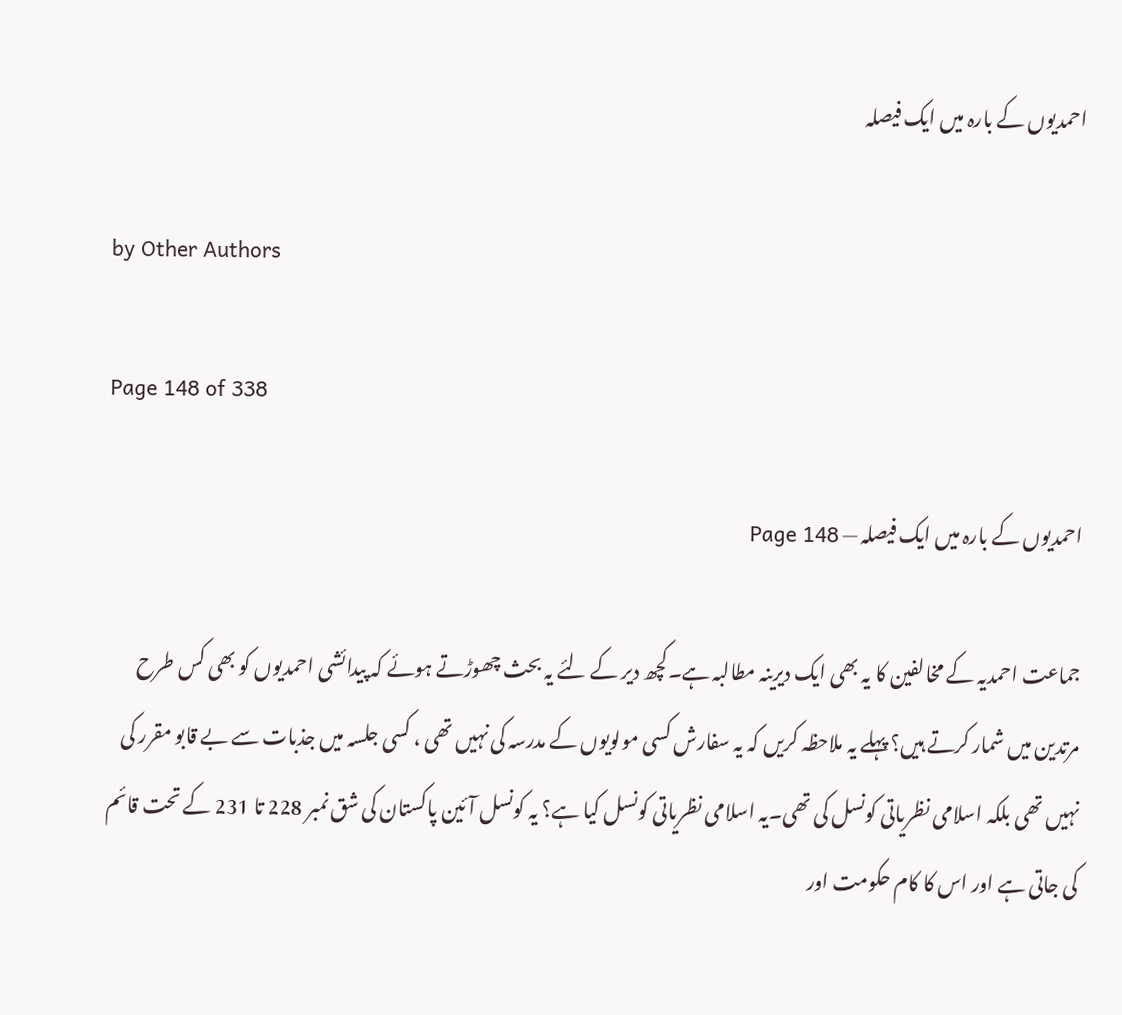احمدیوں کے بارہ میں ایک فیصلہ

by Other Authors

Page 148 of 338

احمدیوں کے بارہ میں ایک فیصلہ — Page 148

جماعت احمدیہ کے مخالفین کا یہ بھی ایک دیرینہ مطالبہ ہے۔کچھ دیر کے لئے یہ بحث چھوڑتے ہوئے کہ پیدائشی احمدیوں کو بھی کس طرح مرتدین میں شمار کرتے ہیں؟ پہلے یہ ملاحظہ کریں کہ یہ سفارش کسی مولویوں کے مدرسہ کی نہیں تھی ، کسی جلسہ میں جذبات سے بے قابو مقرر کی نہیں تھی بلکہ اسلامی نظریاتی کونسل کی تھی۔یہ اسلامی نظریاتی کونسل کیا ہے؟ یہ کونسل آئین پاکستان کی شق نمبر 228 تا 231 کے تحت قائم کی جاتی ہے اور اس کا کام حکومت اور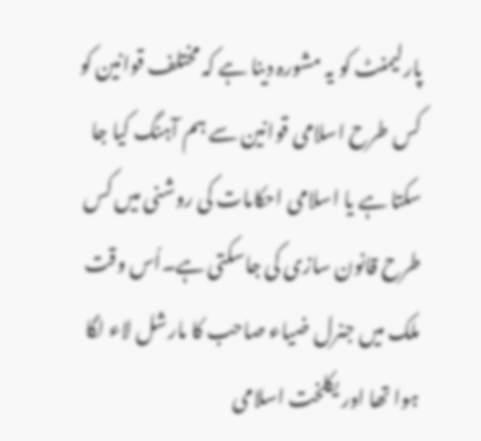پارلیمنٹ کو یہ مشورہ دینا ہے کہ مختلف قوانین کو کس طرح اسلامی قوانین سے ہم آہنگ کیا جا سکتا ہے یا اسلامی احکامات کی روشنی میں کس طرح قانون سازی کی جاسکتی ہے۔اُس وقت ملک میں جنرل ضیاء صاحب کا مارشل لاء لگا ہوا تھا اور یکلخت اسلامی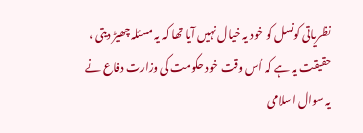نظریاتی کونسل کو خود یہ خیال نہیں آیا تھا کہ یہ مسئلہ چھیڑ دیتی ، حقیقت یہ ہے کہ اُس وقت خود حکومت کی وزارت دفاع نے یہ سوال اسلامی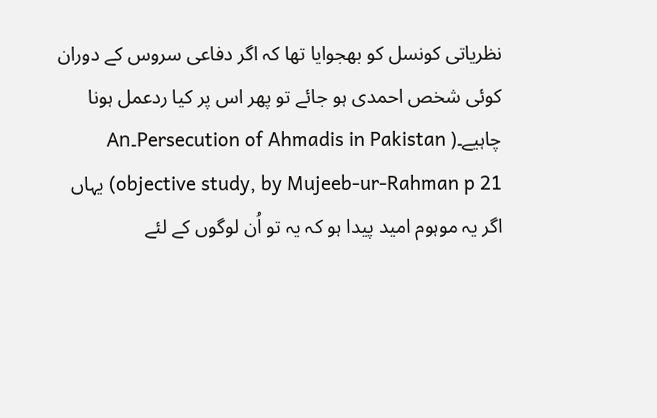نظریاتی کونسل کو بھجوایا تھا کہ اگر دفاعی سروس کے دوران کوئی شخص احمدی ہو جائے تو پھر اس پر کیا ردعمل ہونا چاہیے۔( Persecution of Ahmadis in Pakistan۔An objective study, by Mujeeb-ur-Rahman p 21) یہاں اگر یہ موہوم امید پیدا ہو کہ یہ تو اُن لوگوں کے لئے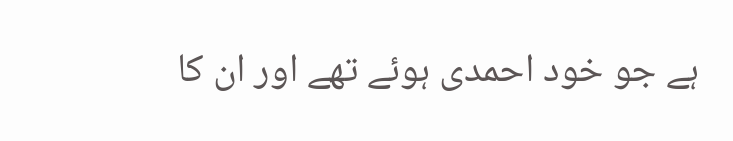ہے جو خود احمدی ہوئے تھے اور ان کا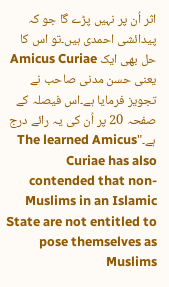اثر اُن پر نہیں پڑے گا جو کہ پیدائشی احمدی ہیں۔تو اس کا حل بھی ایک Amicus Curiae یعنی حسن مدنی صاحب نے تجویز فرمایا ہے۔اس فیصلہ کے صفحہ 20 پر اُن کی یہ رائے درج ہے۔"The learned Amicus Curiae has also contended that non-Muslims in an Islamic State are not entitled to pose themselves as Muslims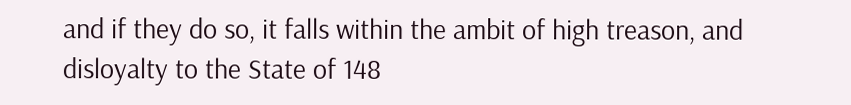and if they do so, it falls within the ambit of high treason, and disloyalty to the State of 148